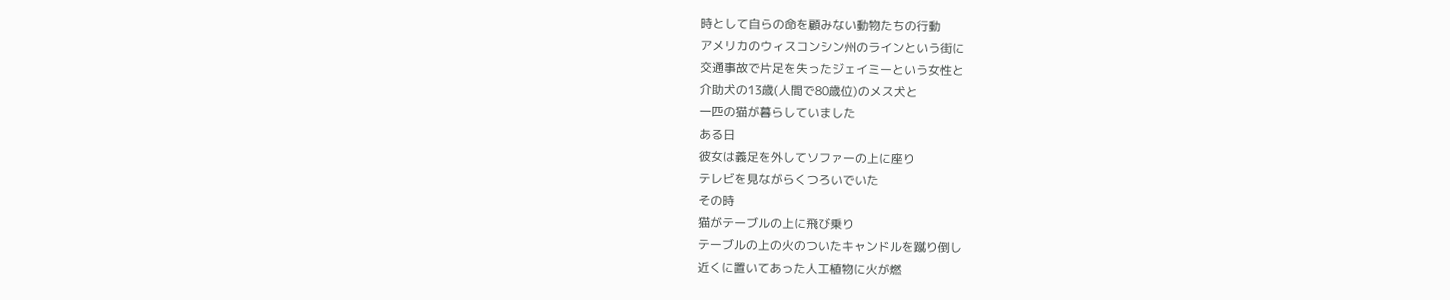時として自らの命を顧みない動物たちの行動
アメリカのウィスコンシン州のラインという街に
交通事故で片足を失ったジェイミーという女性と
介助犬の13歳(人間で80歳位)のメス犬と
一匹の猫が暮らしていました
ある日
彼女は義足を外してソファーの上に座り
テレビを見ながらくつろいでいた
その時
猫がテーブルの上に飛び乗り
テーブルの上の火のついたキャンドルを蹴り倒し
近くに置いてあった人工植物に火が燃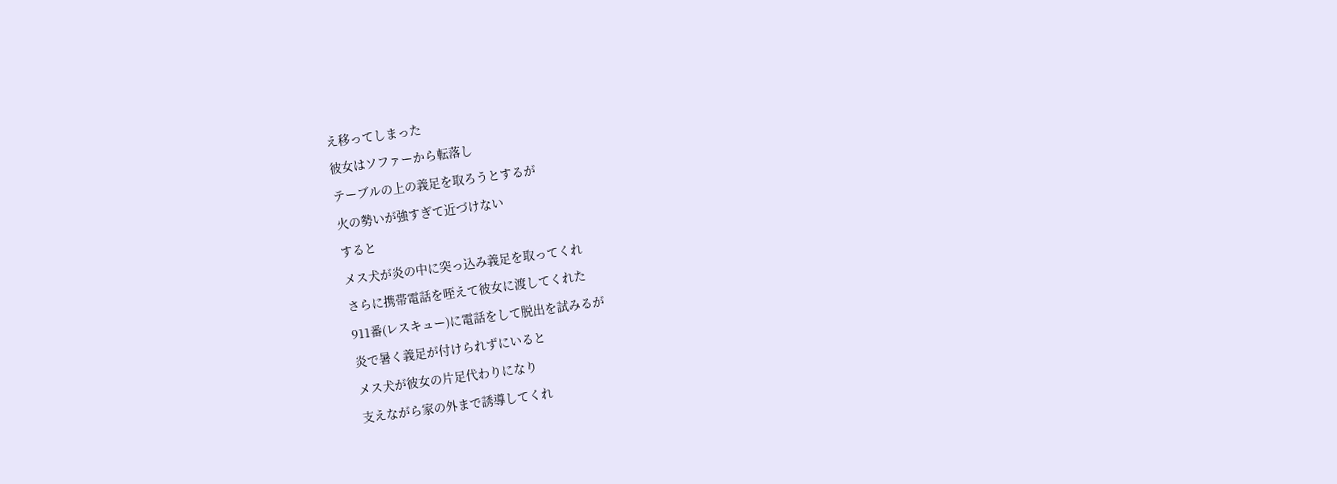え移ってしまった
彼女はソファーから転落し
テーブルの上の義足を取ろうとするが
火の勢いが強すぎて近づけない
すると
メス犬が炎の中に突っ込み義足を取ってくれ
さらに携帯電話を咥えて彼女に渡してくれた
911番(レスキュー)に電話をして脱出を試みるが
炎で暑く義足が付けられずにいると
メス犬が彼女の片足代わりになり
支えながら家の外まで誘導してくれ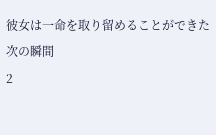彼女は一命を取り留めることができた
次の瞬間
2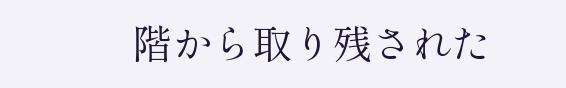階から取り残された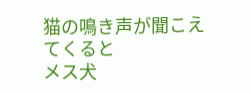猫の鳴き声が聞こえてくると
メス犬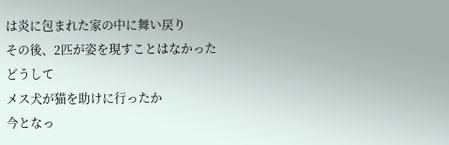は炎に包まれた家の中に舞い戻り
その後、2匹が姿を現すことはなかった
どうして
メス犬が猫を助けに行ったか
今となっ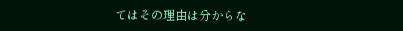てはその理由は分からな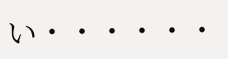い・・・・・・